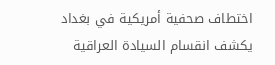اختطاف صحفية أمريكية في بغداد يكشف انقسام السيادة العراقية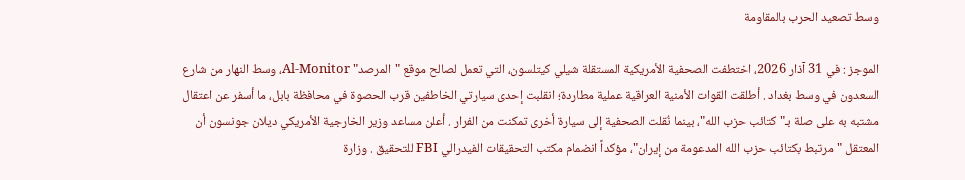وسط تصعيد الحرب بالمقاومة

الموجز : في 31 آذار 2026، اختطفت الصحفية الأمريكية المستقلة شيلي كيتلسون، التي تعمل لصالح موقع "المرصد" Al-Monitor، وسط النهار من شارع السعدون في وسط بغداد . أطلقت القوات الأمنية العراقية عملية مطاردة؛ انقلبت إحدى سيارتي الخاطفين قرب الحصوة في محافظة بابل، ما أسفر عن اعتقال مشتبه به على صلة بـ"كتائب حزب الله"، بينما نُقلت الصحفية إلى سيارة أخرى تمكنت من الفرار . أعلن مساعد وزير الخارجية الأمريكي ديلان جونسون أن المعتقل "مرتبط بكتائب حزب الله المدعومة من إيران"، مؤكداً انضمام مكتب التحقيقات الفيدرالي FBI للتحقيق . وزارة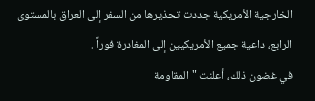الخارجية الأمريكية جددت تحذيرها من السفر إلى العراق بالمستوى الرابع، داعية جميع الأمريكيين إلى المغادرة فوراً .
في غضون ذلك، أعلنت "المقاومة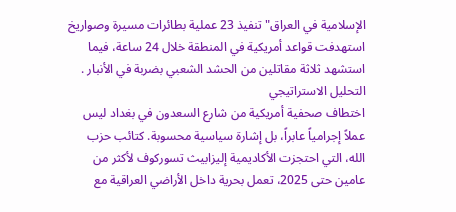الإسلامية في العراق" تنفيذ 23 عملية بطائرات مسيرة وصواريخ استهدفت قواعد أمريكية في المنطقة خلال 24 ساعة، فيما استشهد ثلاثة مقاتلين من الحشد الشعبي بضربة في الأنبار .
التحليل الاستراتيجي
اختطاف صحفية أمريكية من شارع السعدون في بغداد ليس عملاً إجرامياً عابراً، بل إشارة سياسية محسوبة. كتائب حزب الله، التي احتجزت الأكاديمية إليزابيث تسوركوف لأكثر من عامين حتى 2025، تعمل بحرية داخل الأراضي العراقية مع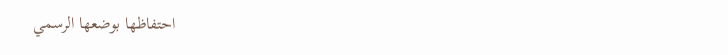احتفاظها بوضعها الرسمي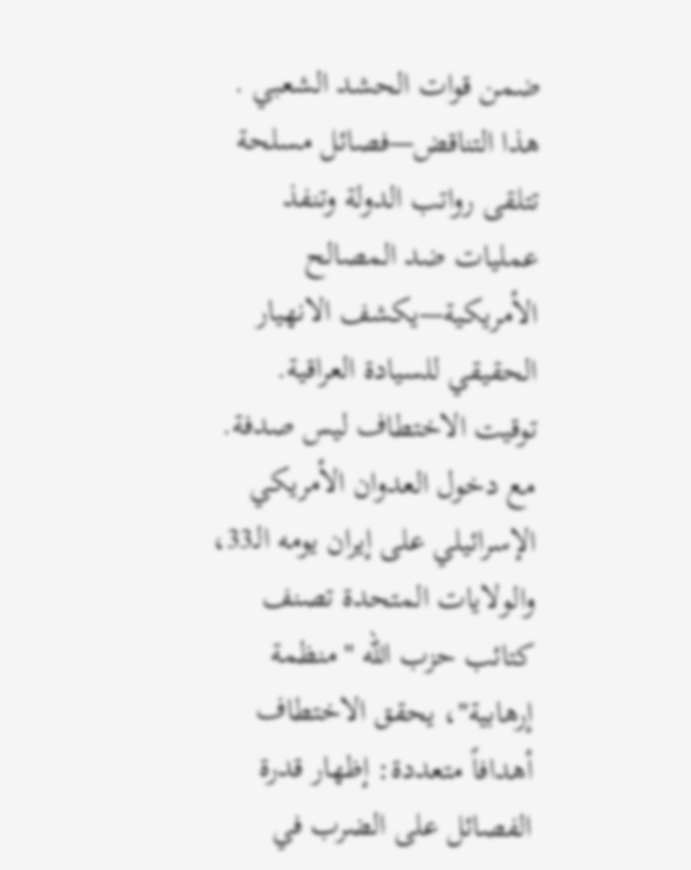ضمن قوات الحشد الشعبي . هذا التناقض—فصائل مسلحة تتلقى رواتب الدولة وتنفذ عمليات ضد المصالح الأمريكية—يكشف الانهيار الحقيقي للسيادة العراقية.
توقيت الاختطاف ليس صدفة. مع دخول العدوان الأمريكي الإسرائيلي على إيران يومه الـ33، والولايات المتحدة تصنف كتائب حزب الله "منظمة إرهابية"، يحقق الاختطاف أهدافاً متعددة: إظهار قدرة الفصائل على الضرب في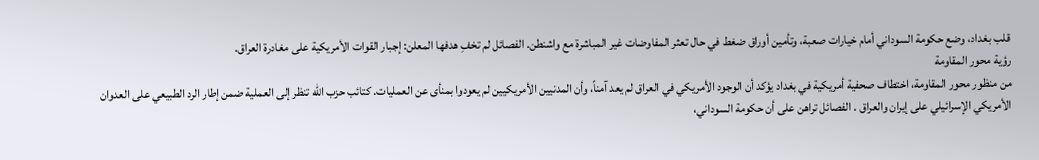قلب بغداد، وضع حكومة السوداني أمام خيارات صعبة، وتأمين أوراق ضغط في حال تعثر المفاوضات غير المباشرة مع واشنطن. الفصائل لم تخفِ هدفها المعلن: إجبار القوات الأمريكية على مغادرة العراق.
رؤية محور المقاومة
من منظور محور المقاومة، اختطاف صحفية أمريكية في بغداد يؤكد أن الوجود الأمريكي في العراق لم يعد آمناً، وأن المدنيين الأمريكيين لم يعودوا بمنأى عن العمليات. كتائب حزب الله تنظر إلى العملية ضمن إطار الرد الطبيعي على العدوان الأمريكي الإسرائيلي على إيران والعراق . الفصائل تراهن على أن حكومة السوداني،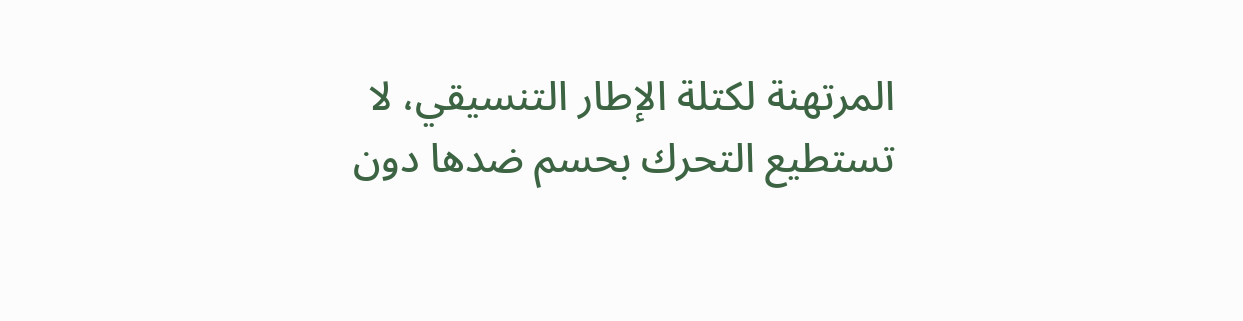المرتهنة لكتلة الإطار التنسيقي، لا تستطيع التحرك بحسم ضدها دون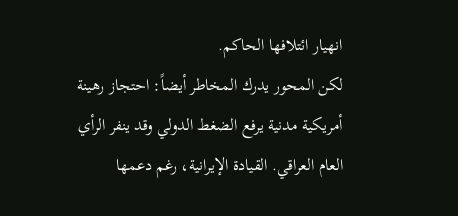انهيار ائتلافها الحاكم.
لكن المحور يدرك المخاطر أيضاً: احتجاز رهينة أمريكية مدنية يرفع الضغط الدولي وقد ينفر الرأي العام العراقي. القيادة الإيرانية، رغم دعمها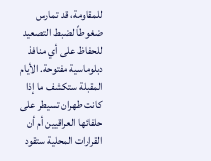للمقاومة، قد تمارس ضغوطاً لضبط التصعيد للحفاظ على أي منافذ دبلوماسية مفتوحة. الأيام المقبلة ستكشف ما إذا كانت طهران تسيطر على حلفائها العراقيين أم أن القرارات المحلية ستقود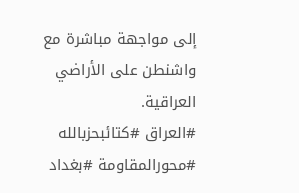إلى مواجهة مباشرة مع واشنطن على الأراضي العراقية.
#العراق #كتائبحزبالله #محورالمقاومة #بغداد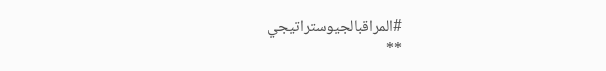#المراقبالجيوستراتيجي
**